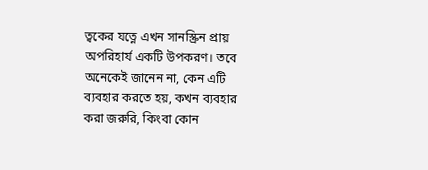ত্বকের যত্নে এখন সানস্ক্রিন প্রায় অপরিহার্য একটি উপকরণ। তবে অনেকেই জানেন না, কেন এটি ব্যবহার করতে হয়, কখন ব্যবহার করা জরুরি, কিংবা কোন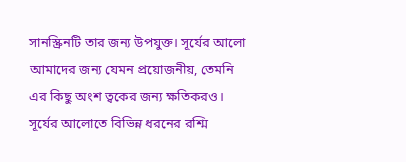সানস্ক্রিনটি তার জন্য উপযুক্ত। সূর্যের আলো আমাদের জন্য যেমন প্রয়োজনীয়, তেমনি এর কিছু অংশ ত্বকের জন্য ক্ষতিকরও।
সূর্যের আলোতে বিভিন্ন ধরনের রশ্মি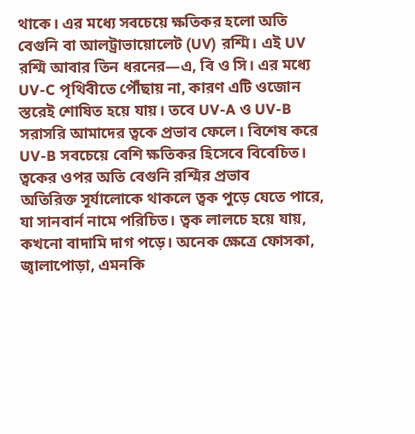থাকে। এর মধ্যে সবচেয়ে ক্ষতিকর হলো অতি বেগুনি বা আলট্রাভায়োলেট (UV) রশ্মি। এই UV রশ্মি আবার তিন ধরনের—এ, বি ও সি। এর মধ্যে UV-C পৃথিবীতে পৌঁছায় না, কারণ এটি ওজোন স্তরেই শোষিত হয়ে যায়। তবে UV-A ও UV-B সরাসরি আমাদের ত্বকে প্রভাব ফেলে। বিশেষ করে UV-B সবচেয়ে বেশি ক্ষতিকর হিসেবে বিবেচিত।
ত্বকের ওপর অতি বেগুনি রশ্মির প্রভাব
অতিরিক্ত সূর্যালোকে থাকলে ত্বক পুড়ে যেতে পারে, যা সানবার্ন নামে পরিচিত। ত্বক লালচে হয়ে যায়, কখনো বাদামি দাগ পড়ে। অনেক ক্ষেত্রে ফোসকা, জ্বালাপোড়া, এমনকি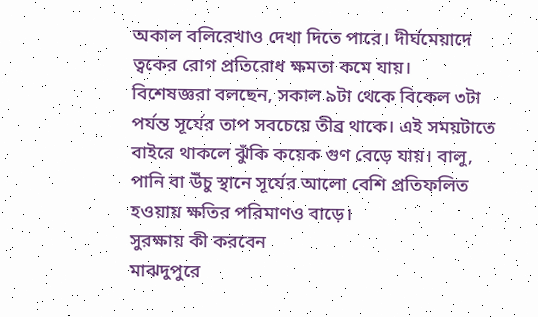অকাল বলিরেখাও দেখা দিতে পারে। দীর্ঘমেয়াদে ত্বকের রোগ প্রতিরোধ ক্ষমতা কমে যায়।
বিশেষজ্ঞরা বলছেন, সকাল ৯টা থেকে বিকেল ৩টা পর্যন্ত সূর্যের তাপ সবচেয়ে তীব্র থাকে। এই সময়টাতে বাইরে থাকলে ঝুঁকি কয়েক গুণ বেড়ে যায়। বালু, পানি বা উঁচু স্থানে সূর্যের আলো বেশি প্রতিফলিত হওয়ায় ক্ষতির পরিমাণও বাড়ে।
সুরক্ষায় কী করবেন
মাঝদুপুরে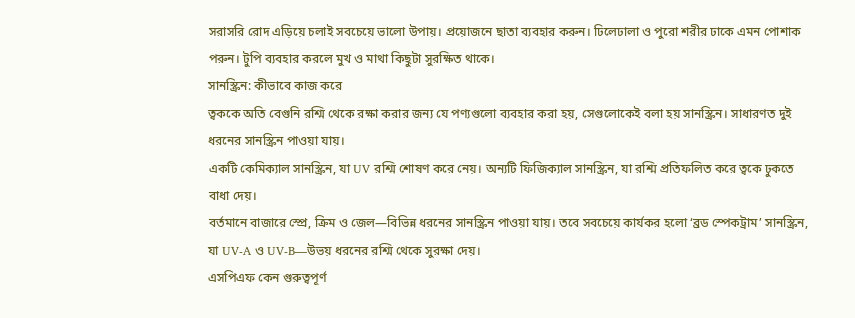সরাসরি রোদ এড়িয়ে চলাই সবচেয়ে ভালো উপায়। প্রয়োজনে ছাতা ব্যবহার করুন। ঢিলেঢালা ও পুরো শরীর ঢাকে এমন পোশাক পরুন। টুপি ব্যবহার করলে মুখ ও মাথা কিছুটা সুরক্ষিত থাকে।
সানস্ক্রিন: কীভাবে কাজ করে
ত্বককে অতি বেগুনি রশ্মি থেকে রক্ষা করার জন্য যে পণ্যগুলো ব্যবহার করা হয়, সেগুলোকেই বলা হয় সানস্ক্রিন। সাধারণত দুই ধরনের সানস্ক্রিন পাওয়া যায়।
একটি কেমিক্যাল সানস্ক্রিন, যা UV রশ্মি শোষণ করে নেয়। অন্যটি ফিজিক্যাল সানস্ক্রিন, যা রশ্মি প্রতিফলিত করে ত্বকে ঢুকতে বাধা দেয়।
বর্তমানে বাজারে স্প্রে, ক্রিম ও জেল—বিভিন্ন ধরনের সানস্ক্রিন পাওয়া যায়। তবে সবচেয়ে কার্যকর হলো ‘ব্রড স্পেকট্রাম’ সানস্ক্রিন, যা UV-A ও UV-B—উভয় ধরনের রশ্মি থেকে সুরক্ষা দেয়।
এসপিএফ কেন গুরুত্বপূর্ণ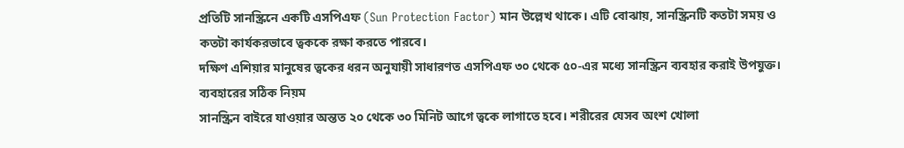প্রতিটি সানস্ক্রিনে একটি এসপিএফ (Sun Protection Factor) মান উল্লেখ থাকে। এটি বোঝায়, সানস্ক্রিনটি কতটা সময় ও কতটা কার্যকরভাবে ত্বককে রক্ষা করতে পারবে।
দক্ষিণ এশিয়ার মানুষের ত্বকের ধরন অনুযায়ী সাধারণত এসপিএফ ৩০ থেকে ৫০-এর মধ্যে সানস্ক্রিন ব্যবহার করাই উপযুক্ত।
ব্যবহারের সঠিক নিয়ম
সানস্ক্রিন বাইরে যাওয়ার অন্তত ২০ থেকে ৩০ মিনিট আগে ত্বকে লাগাতে হবে। শরীরের যেসব অংশ খোলা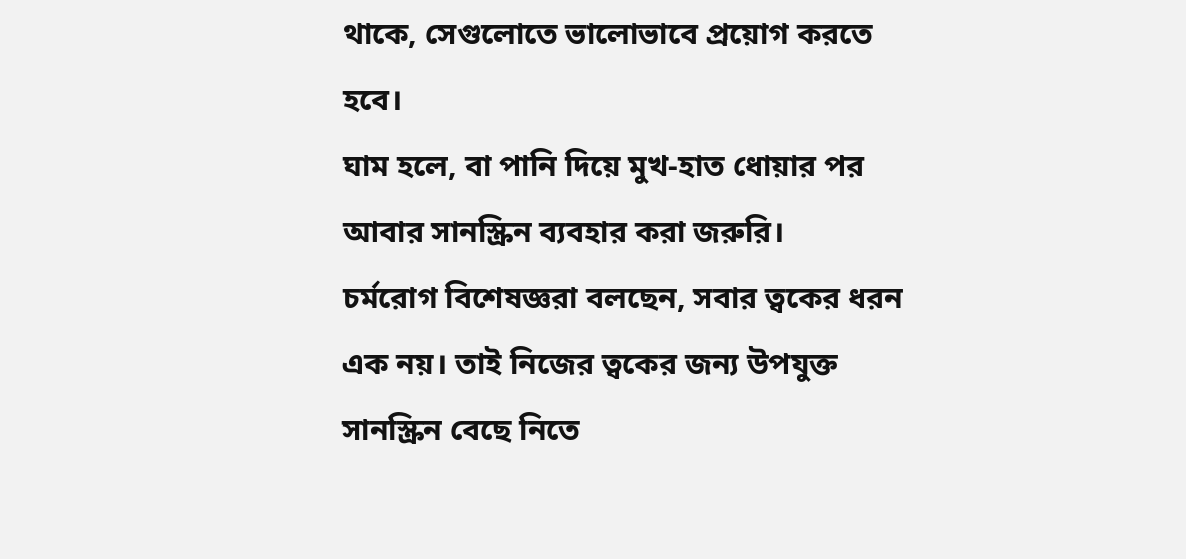থাকে, সেগুলোতে ভালোভাবে প্রয়োগ করতে হবে।
ঘাম হলে, বা পানি দিয়ে মুখ-হাত ধোয়ার পর আবার সানস্ক্রিন ব্যবহার করা জরুরি।
চর্মরোগ বিশেষজ্ঞরা বলছেন, সবার ত্বকের ধরন এক নয়। তাই নিজের ত্বকের জন্য উপযুক্ত সানস্ক্রিন বেছে নিতে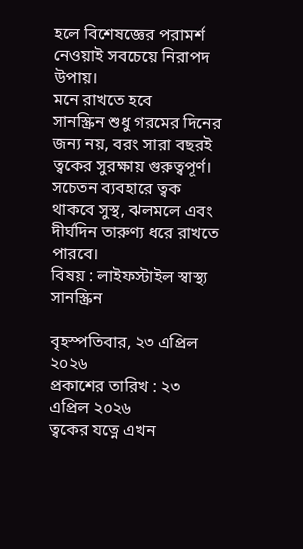হলে বিশেষজ্ঞের পরামর্শ নেওয়াই সবচেয়ে নিরাপদ উপায়।
মনে রাখতে হবে
সানস্ক্রিন শুধু গরমের দিনের জন্য নয়, বরং সারা বছরই ত্বকের সুরক্ষায় গুরুত্বপূর্ণ। সচেতন ব্যবহারে ত্বক থাকবে সুস্থ, ঝলমলে এবং দীর্ঘদিন তারুণ্য ধরে রাখতে পারবে।
বিষয় : লাইফস্টাইল স্বাস্থ্য সানস্ক্রিন

বৃহস্পতিবার, ২৩ এপ্রিল ২০২৬
প্রকাশের তারিখ : ২৩ এপ্রিল ২০২৬
ত্বকের যত্নে এখন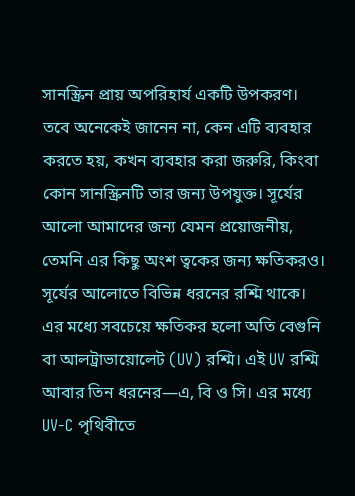সানস্ক্রিন প্রায় অপরিহার্য একটি উপকরণ। তবে অনেকেই জানেন না, কেন এটি ব্যবহার করতে হয়, কখন ব্যবহার করা জরুরি, কিংবা কোন সানস্ক্রিনটি তার জন্য উপযুক্ত। সূর্যের আলো আমাদের জন্য যেমন প্রয়োজনীয়, তেমনি এর কিছু অংশ ত্বকের জন্য ক্ষতিকরও।
সূর্যের আলোতে বিভিন্ন ধরনের রশ্মি থাকে। এর মধ্যে সবচেয়ে ক্ষতিকর হলো অতি বেগুনি বা আলট্রাভায়োলেট (UV) রশ্মি। এই UV রশ্মি আবার তিন ধরনের—এ, বি ও সি। এর মধ্যে UV-C পৃথিবীতে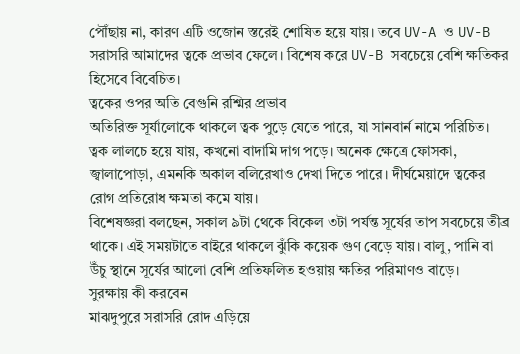পৌঁছায় না, কারণ এটি ওজোন স্তরেই শোষিত হয়ে যায়। তবে UV-A ও UV-B সরাসরি আমাদের ত্বকে প্রভাব ফেলে। বিশেষ করে UV-B সবচেয়ে বেশি ক্ষতিকর হিসেবে বিবেচিত।
ত্বকের ওপর অতি বেগুনি রশ্মির প্রভাব
অতিরিক্ত সূর্যালোকে থাকলে ত্বক পুড়ে যেতে পারে, যা সানবার্ন নামে পরিচিত। ত্বক লালচে হয়ে যায়, কখনো বাদামি দাগ পড়ে। অনেক ক্ষেত্রে ফোসকা, জ্বালাপোড়া, এমনকি অকাল বলিরেখাও দেখা দিতে পারে। দীর্ঘমেয়াদে ত্বকের রোগ প্রতিরোধ ক্ষমতা কমে যায়।
বিশেষজ্ঞরা বলছেন, সকাল ৯টা থেকে বিকেল ৩টা পর্যন্ত সূর্যের তাপ সবচেয়ে তীব্র থাকে। এই সময়টাতে বাইরে থাকলে ঝুঁকি কয়েক গুণ বেড়ে যায়। বালু, পানি বা উঁচু স্থানে সূর্যের আলো বেশি প্রতিফলিত হওয়ায় ক্ষতির পরিমাণও বাড়ে।
সুরক্ষায় কী করবেন
মাঝদুপুরে সরাসরি রোদ এড়িয়ে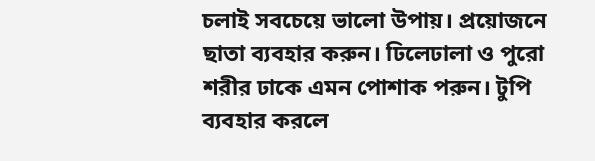চলাই সবচেয়ে ভালো উপায়। প্রয়োজনে ছাতা ব্যবহার করুন। ঢিলেঢালা ও পুরো শরীর ঢাকে এমন পোশাক পরুন। টুপি ব্যবহার করলে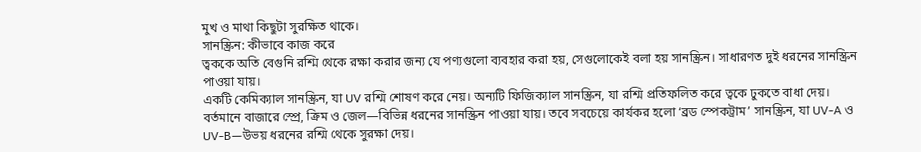মুখ ও মাথা কিছুটা সুরক্ষিত থাকে।
সানস্ক্রিন: কীভাবে কাজ করে
ত্বককে অতি বেগুনি রশ্মি থেকে রক্ষা করার জন্য যে পণ্যগুলো ব্যবহার করা হয়, সেগুলোকেই বলা হয় সানস্ক্রিন। সাধারণত দুই ধরনের সানস্ক্রিন পাওয়া যায়।
একটি কেমিক্যাল সানস্ক্রিন, যা UV রশ্মি শোষণ করে নেয়। অন্যটি ফিজিক্যাল সানস্ক্রিন, যা রশ্মি প্রতিফলিত করে ত্বকে ঢুকতে বাধা দেয়।
বর্তমানে বাজারে স্প্রে, ক্রিম ও জেল—বিভিন্ন ধরনের সানস্ক্রিন পাওয়া যায়। তবে সবচেয়ে কার্যকর হলো ‘ব্রড স্পেকট্রাম’ সানস্ক্রিন, যা UV-A ও UV-B—উভয় ধরনের রশ্মি থেকে সুরক্ষা দেয়।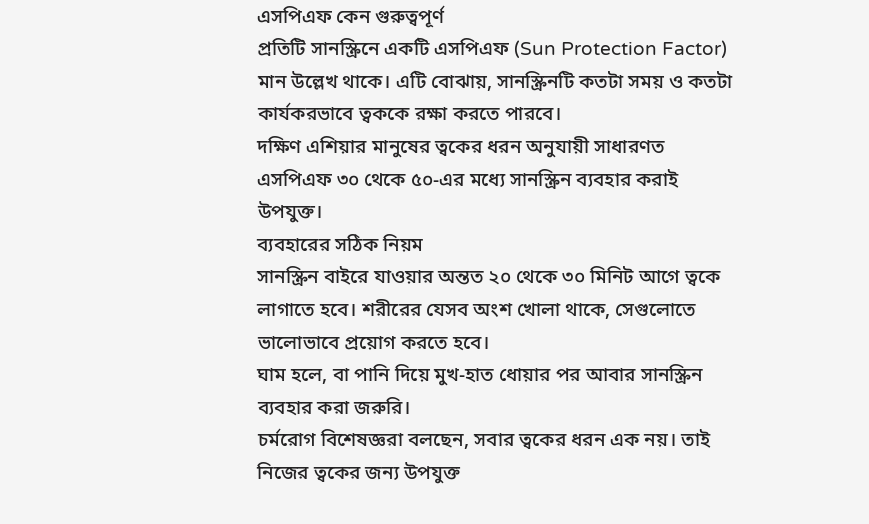এসপিএফ কেন গুরুত্বপূর্ণ
প্রতিটি সানস্ক্রিনে একটি এসপিএফ (Sun Protection Factor) মান উল্লেখ থাকে। এটি বোঝায়, সানস্ক্রিনটি কতটা সময় ও কতটা কার্যকরভাবে ত্বককে রক্ষা করতে পারবে।
দক্ষিণ এশিয়ার মানুষের ত্বকের ধরন অনুযায়ী সাধারণত এসপিএফ ৩০ থেকে ৫০-এর মধ্যে সানস্ক্রিন ব্যবহার করাই উপযুক্ত।
ব্যবহারের সঠিক নিয়ম
সানস্ক্রিন বাইরে যাওয়ার অন্তত ২০ থেকে ৩০ মিনিট আগে ত্বকে লাগাতে হবে। শরীরের যেসব অংশ খোলা থাকে, সেগুলোতে ভালোভাবে প্রয়োগ করতে হবে।
ঘাম হলে, বা পানি দিয়ে মুখ-হাত ধোয়ার পর আবার সানস্ক্রিন ব্যবহার করা জরুরি।
চর্মরোগ বিশেষজ্ঞরা বলছেন, সবার ত্বকের ধরন এক নয়। তাই নিজের ত্বকের জন্য উপযুক্ত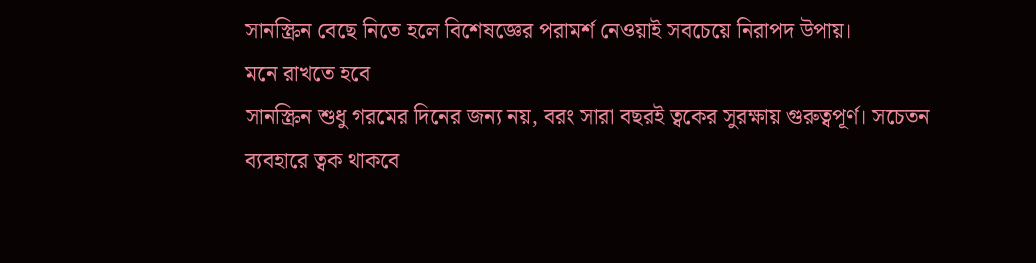সানস্ক্রিন বেছে নিতে হলে বিশেষজ্ঞের পরামর্শ নেওয়াই সবচেয়ে নিরাপদ উপায়।
মনে রাখতে হবে
সানস্ক্রিন শুধু গরমের দিনের জন্য নয়, বরং সারা বছরই ত্বকের সুরক্ষায় গুরুত্বপূর্ণ। সচেতন ব্যবহারে ত্বক থাকবে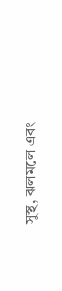সুস্থ, ঝলমলে এবং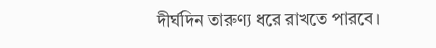দীর্ঘদিন তারুণ্য ধরে রাখতে পারবে।